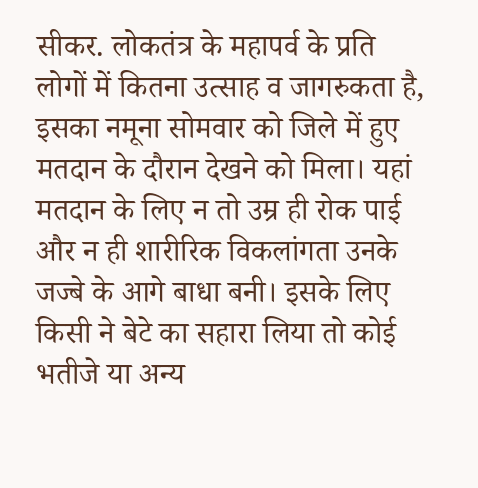सीकर. लोकतंत्र के महापर्व के प्रति लोगों में कितना उत्साह व जागरुकता है, इसका नमूना सोमवार को जिले में हुए मतदान के दौरान देखने को मिला। यहां मतदान के लिए न तो उम्र ही रोक पाई और न ही शारीरिक विकलांगता उनके जज्बे के आगे बाधा बनी। इसके लिए किसी ने बेटे का सहारा लिया तो कोई भतीजे या अन्य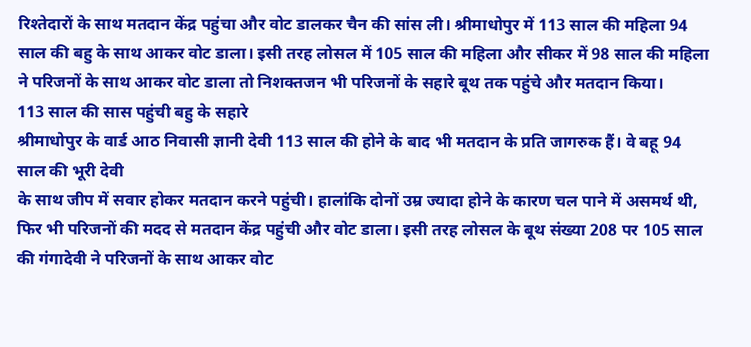रिश्तेदारों के साथ मतदान केंद्र पहुंचा और वोट डालकर चैन की सांस ली। श्रीमाधोपुर में 113 साल की महिला 94 साल की बहु के साथ आकर वोट डाला। इसी तरह लोसल में 105 साल की महिला और सीकर में 98 साल की महिला ने परिजनों के साथ आकर वोट डाला तो निशक्तजन भी परिजनों के सहारे बूथ तक पहुंचे और मतदान किया।
113 साल की सास पहुंची बहु के सहारे
श्रीमाधोपुर के वार्ड आठ निवासी ज्ञानी देवी 113 साल की होने के बाद भी मतदान के प्रति जागरुक हैं। वे बहू 94 साल की भूरी देवी
के साथ जीप में सवार होकर मतदान करने पहुंची। हालांकि दोनों उम्र ज्यादा होने के कारण चल पाने में असमर्थ थी, फिर भी परिजनों की मदद से मतदान केंद्र पहुंची और वोट डाला। इसी तरह लोसल के बूथ संख्या 208 पर 105 साल की गंगादेवी ने परिजनों के साथ आकर वोट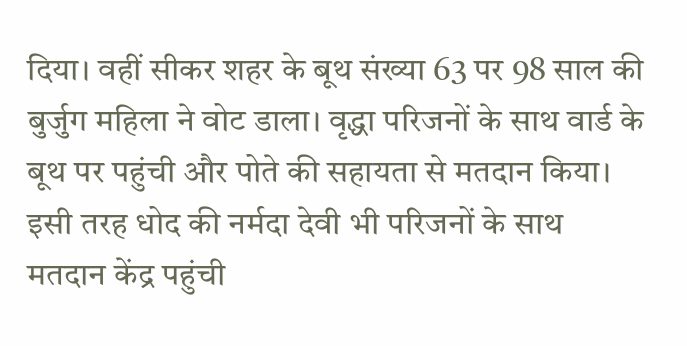दिया। वहीं सीकर शहर के बूथ संख्या 63 पर 98 साल की बुर्जुग महिला ने वोट डाला। वृद्धा परिजनों के साथ वार्ड के बूथ पर पहुंची और पोते की सहायता से मतदान किया। इसी तरह धोद की नर्मदा देवी भी परिजनों के साथ मतदान केंद्र पहुंची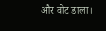और वोट डाला।